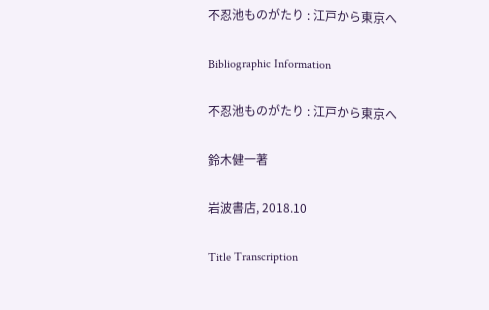不忍池ものがたり : 江戸から東京へ

Bibliographic Information

不忍池ものがたり : 江戸から東京へ

鈴木健一著

岩波書店, 2018.10

Title Transcription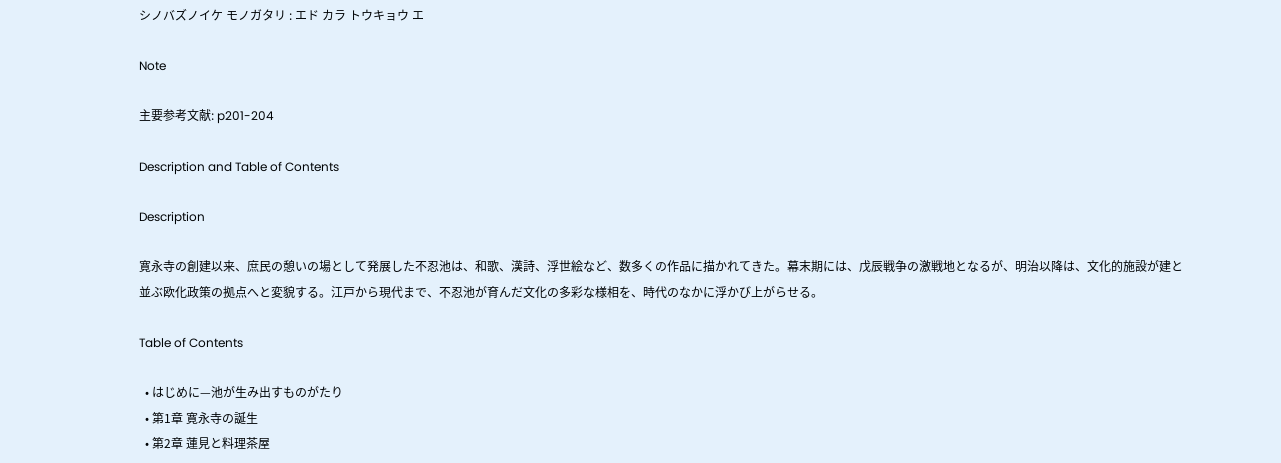シノバズノイケ モノガタリ : エド カラ トウキョウ エ

Note

主要参考文献: p201-204

Description and Table of Contents

Description

寛永寺の創建以来、庶民の憩いの場として発展した不忍池は、和歌、漢詩、浮世絵など、数多くの作品に描かれてきた。幕末期には、戊辰戦争の激戦地となるが、明治以降は、文化的施設が建と並ぶ欧化政策の拠点へと変貌する。江戸から現代まで、不忍池が育んだ文化の多彩な様相を、時代のなかに浮かび上がらせる。

Table of Contents

  • はじめに—池が生み出すものがたり
  • 第1章 寛永寺の誕生
  • 第2章 蓮見と料理茶屋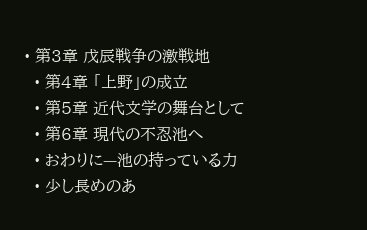• 第3章 戊辰戦争の激戦地
  • 第4章 「上野」の成立
  • 第5章 近代文学の舞台として
  • 第6章 現代の不忍池へ
  • おわりに—池の持っている力
  • 少し長めのあ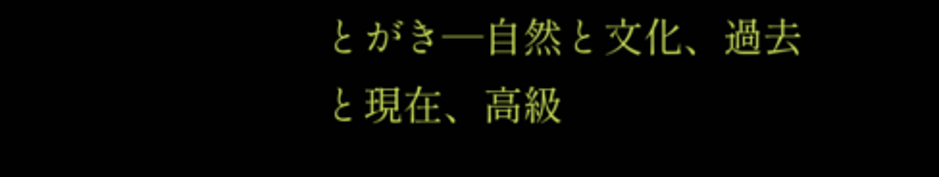とがき—自然と文化、過去と現在、高級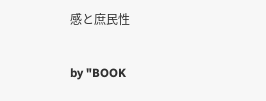感と庶民性

by "BOOK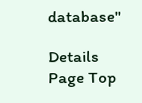database"

Details
Page Top